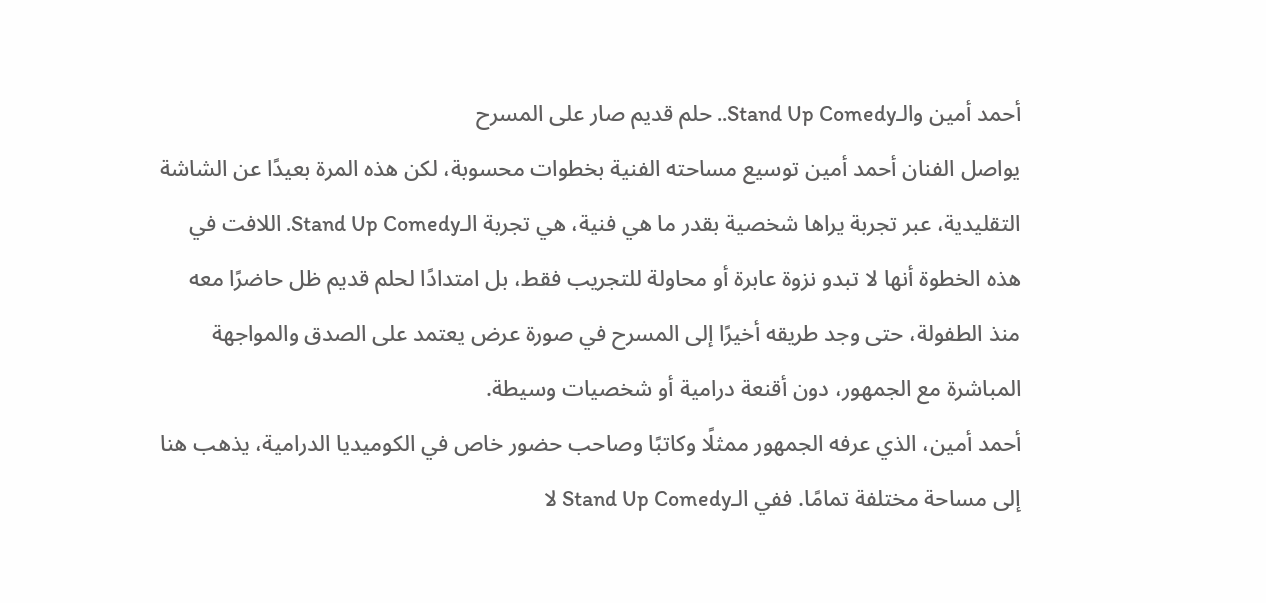أحمد أمين والـStand Up Comedy.. حلم قديم صار على المسرح
يواصل الفنان أحمد أمين توسيع مساحته الفنية بخطوات محسوبة، لكن هذه المرة بعيدًا عن الشاشة التقليدية، عبر تجربة يراها شخصية بقدر ما هي فنية، هي تجربة الـStand Up Comedy. اللافت في هذه الخطوة أنها لا تبدو نزوة عابرة أو محاولة للتجريب فقط، بل امتدادًا لحلم قديم ظل حاضرًا معه منذ الطفولة، حتى وجد طريقه أخيرًا إلى المسرح في صورة عرض يعتمد على الصدق والمواجهة المباشرة مع الجمهور، دون أقنعة درامية أو شخصيات وسيطة.
أحمد أمين، الذي عرفه الجمهور ممثلًا وكاتبًا وصاحب حضور خاص في الكوميديا الدرامية، يذهب هنا إلى مساحة مختلفة تمامًا. ففي الـStand Up Comedy لا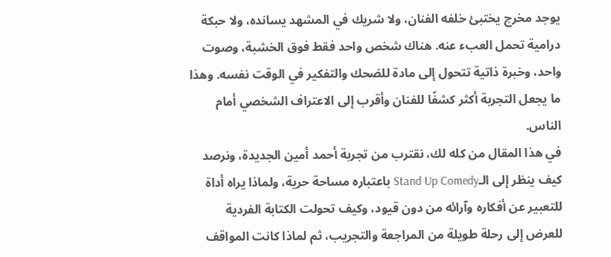يوجد مخرج يختبئ خلفه الفنان، ولا شريك في المشهد يسانده، ولا حبكة درامية تحمل العبء عنه. هناك شخص واحد فقط فوق الخشبة، وصوت واحد، وخبرة ذاتية تتحول إلى مادة للضحك والتفكير في الوقت نفسه. وهذا ما يجعل التجربة أكثر كشفًا للفنان وأقرب إلى الاعتراف الشخصي أمام الناس.
في هذا المقال من كله لك، نقترب من تجربة أحمد أمين الجديدة، ونرصد كيف ينظر إلى الـStand Up Comedy باعتباره مساحة حرية، ولماذا يراه أداة للتعبير عن أفكاره وآرائه من دون قيود، وكيف تحولت الكتابة الفردية للعرض إلى رحلة طويلة من المراجعة والتجريب، ثم لماذا كانت المواقف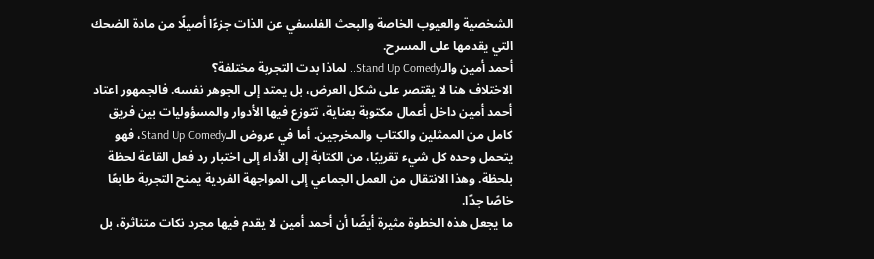الشخصية والعيوب الخاصة والبحث الفلسفي عن الذات جزءًا أصيلًا من مادة الضحك التي يقدمها على المسرح.
أحمد أمين والـStand Up Comedy.. لماذا بدت التجربة مختلفة؟
الاختلاف هنا لا يقتصر على شكل العرض، بل يمتد إلى الجوهر نفسه. فالجمهور اعتاد أحمد أمين داخل أعمال مكتوبة بعناية، تتوزع فيها الأدوار والمسؤوليات بين فريق كامل من الممثلين والكتاب والمخرجين. أما في عروض الـStand Up Comedy، فهو يتحمل وحده كل شيء تقريبًا، من الكتابة إلى الأداء إلى اختبار رد فعل القاعة لحظة بلحظة. وهذا الانتقال من العمل الجماعي إلى المواجهة الفردية يمنح التجربة طابعًا خاصًا جدًا.
ما يجعل هذه الخطوة مثيرة أيضًا أن أحمد أمين لا يقدم فيها مجرد نكات متناثرة، بل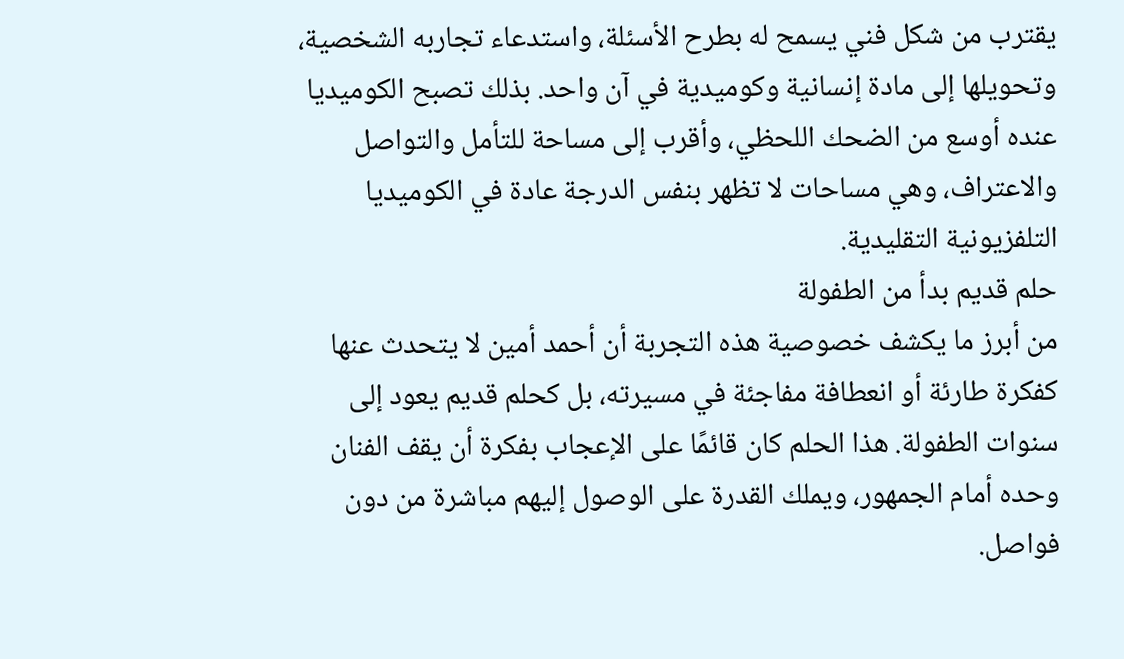يقترب من شكل فني يسمح له بطرح الأسئلة، واستدعاء تجاربه الشخصية، وتحويلها إلى مادة إنسانية وكوميدية في آن واحد. بذلك تصبح الكوميديا عنده أوسع من الضحك اللحظي، وأقرب إلى مساحة للتأمل والتواصل والاعتراف، وهي مساحات لا تظهر بنفس الدرجة عادة في الكوميديا التلفزيونية التقليدية.
حلم قديم بدأ من الطفولة
من أبرز ما يكشف خصوصية هذه التجربة أن أحمد أمين لا يتحدث عنها كفكرة طارئة أو انعطافة مفاجئة في مسيرته، بل كحلم قديم يعود إلى سنوات الطفولة. هذا الحلم كان قائمًا على الإعجاب بفكرة أن يقف الفنان وحده أمام الجمهور، ويملك القدرة على الوصول إليهم مباشرة من دون فواصل.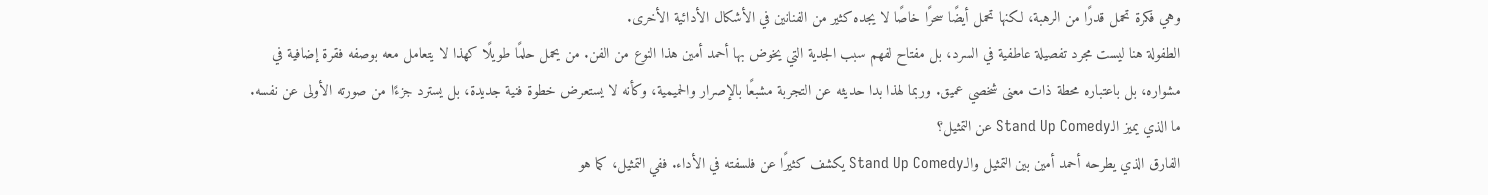وهي فكرة تحمل قدرًا من الرهبة، لكنها تحمل أيضًا سحرًا خاصًا لا يجده كثير من الفنانين في الأشكال الأدائية الأخرى.
الطفولة هنا ليست مجرد تفصيلة عاطفية في السرد، بل مفتاح لفهم سبب الجدية التي يخوض بها أحمد أمين هذا النوع من الفن. من يحمل حلمًا طويلًا كهذا لا يتعامل معه بوصفه فقرة إضافية في مشواره، بل باعتباره محطة ذات معنى شخصي عميق. وربما لهذا بدا حديثه عن التجربة مشبعًا بالإصرار والحميمية، وكأنه لا يستعرض خطوة فنية جديدة، بل يسترد جزءًا من صورته الأولى عن نفسه.
ما الذي يميز الـStand Up Comedy عن التمثيل؟
الفارق الذي يطرحه أحمد أمين بين التمثيل والـStand Up Comedy يكشف كثيرًا عن فلسفته في الأداء. ففي التمثيل، كما هو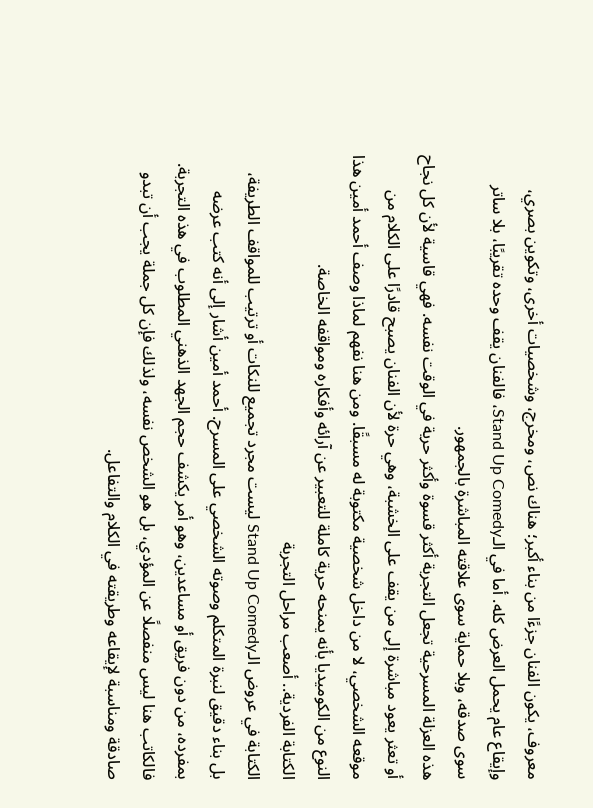معروف، يكون الفنان جزءًا من بناء أكبر؛ هناك نص، ومخرج، وشخصيات أخرى، وتكوين بصري، وإيقاع عام يحمل العرض كله. أما في الـStand Up Comedy، فالفنان يقف وحده تقريبًا، بلا ساتر سوى صدقه، وبلا حماية سوى علاقته المباشرة بالجمهور.
هذه العزلة المسرحية تجعل التجربة أكثر قسوة وأكثر حرية في الوقت نفسه. فهي قاسية لأن كل نجاح أو تعثر يعود مباشرة إلى من يقف على الخشبة، وهي حرة لأن الفنان يصبح قادرًا على الكلام من موقعه الشخصي، لا من داخل شخصية مكتوبة له مسبقًا. ومن هنا نفهم لماذا وصف أحمد أمين هذا النوع من الكوميديا بأنه يمنحه حرية كاملة للتعبير عن آرائه وأفكاره ومواقفه الخاصة.
الكتابة الفردية.. أصعب مراحل التجربة
الكتابة في عروض الـStand Up Comedy ليست مجرد تجميع للنكات أو ترتيب للمواقف الطريفة، بل بناء دقيق لنبرة المتكلم وصوته الشخصي على المسرح. أحمد أمين أشار إلى أنه كتب عرضه بمفرده، من دون فريق أو مساعدين، وهو أمر يكشف حجم الجهد الذهني المطلوب في هذه التجربة. فالكاتب هنا ليس منفصلًا عن المؤدي، بل هو الشخص نفسه، ولذلك فإن كل جملة يجب أن تبدو صادقة ومناسبة لإيقاعه وطريقته في الكلام والتفاعل.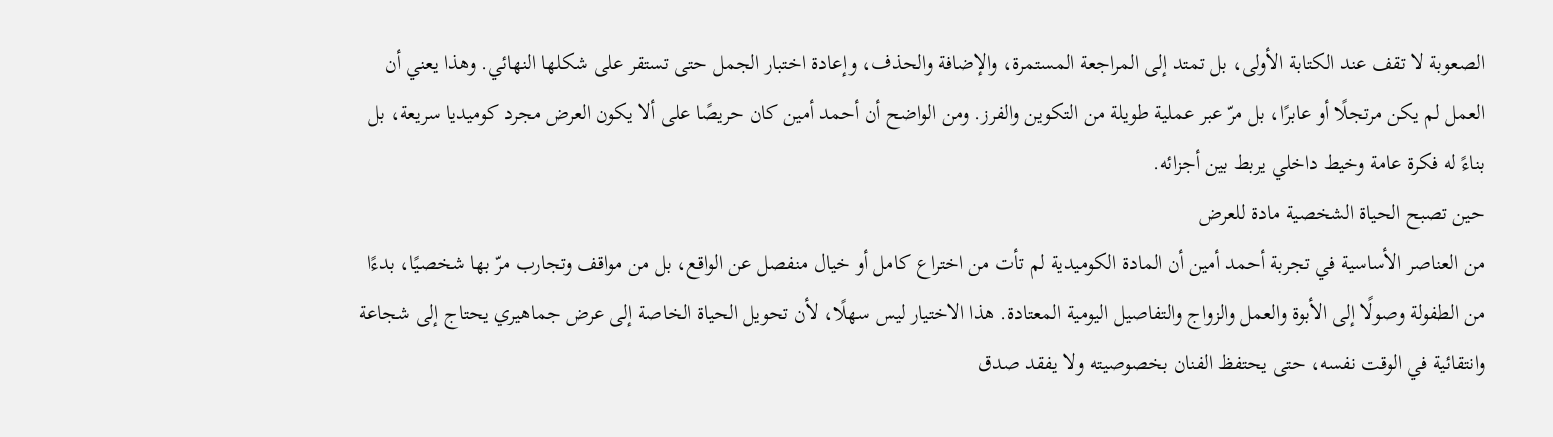الصعوبة لا تقف عند الكتابة الأولى، بل تمتد إلى المراجعة المستمرة، والإضافة والحذف، وإعادة اختبار الجمل حتى تستقر على شكلها النهائي. وهذا يعني أن العمل لم يكن مرتجلًا أو عابرًا، بل مرّ عبر عملية طويلة من التكوين والفرز. ومن الواضح أن أحمد أمين كان حريصًا على ألا يكون العرض مجرد كوميديا سريعة، بل بناءً له فكرة عامة وخيط داخلي يربط بين أجزائه.
حين تصبح الحياة الشخصية مادة للعرض
من العناصر الأساسية في تجربة أحمد أمين أن المادة الكوميدية لم تأت من اختراع كامل أو خيال منفصل عن الواقع، بل من مواقف وتجارب مرّ بها شخصيًا، بدءًا من الطفولة وصولًا إلى الأبوة والعمل والزواج والتفاصيل اليومية المعتادة. هذا الاختيار ليس سهلًا، لأن تحويل الحياة الخاصة إلى عرض جماهيري يحتاج إلى شجاعة وانتقائية في الوقت نفسه، حتى يحتفظ الفنان بخصوصيته ولا يفقد صدق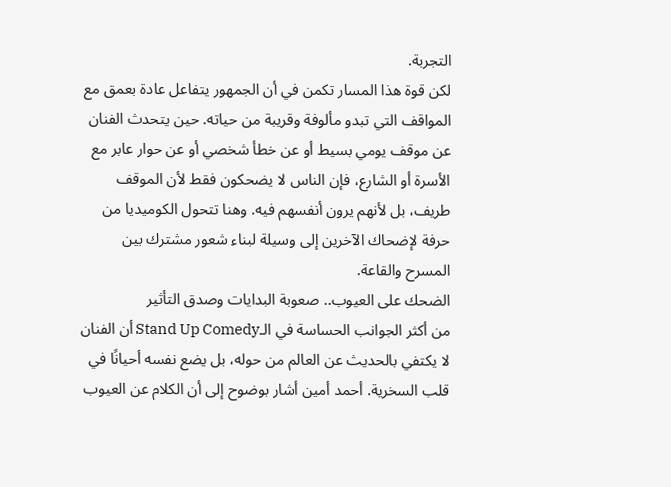التجربة.
لكن قوة هذا المسار تكمن في أن الجمهور يتفاعل عادة بعمق مع المواقف التي تبدو مألوفة وقريبة من حياته. حين يتحدث الفنان عن موقف يومي بسيط أو عن خطأ شخصي أو عن حوار عابر مع الأسرة أو الشارع، فإن الناس لا يضحكون فقط لأن الموقف طريف، بل لأنهم يرون أنفسهم فيه. وهنا تتحول الكوميديا من حرفة لإضحاك الآخرين إلى وسيلة لبناء شعور مشترك بين المسرح والقاعة.
الضحك على العيوب.. صعوبة البدايات وصدق التأثير
من أكثر الجوانب الحساسة في الـStand Up Comedy أن الفنان لا يكتفي بالحديث عن العالم من حوله، بل يضع نفسه أحيانًا في قلب السخرية. أحمد أمين أشار بوضوح إلى أن الكلام عن العيوب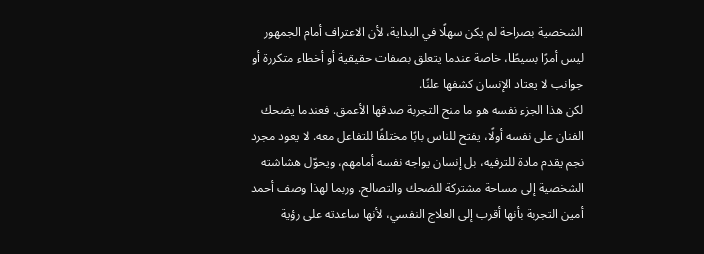الشخصية بصراحة لم يكن سهلًا في البداية، لأن الاعتراف أمام الجمهور ليس أمرًا بسيطًا، خاصة عندما يتعلق بصفات حقيقية أو أخطاء متكررة أو جوانب لا يعتاد الإنسان كشفها علنًا.
لكن هذا الجزء نفسه هو ما منح التجربة صدقها الأعمق. فعندما يضحك الفنان على نفسه أولًا، يفتح للناس بابًا مختلفًا للتفاعل معه. لا يعود مجرد نجم يقدم مادة للترفيه، بل إنسان يواجه نفسه أمامهم، ويحوّل هشاشته الشخصية إلى مساحة مشتركة للضحك والتصالح. وربما لهذا وصف أحمد أمين التجربة بأنها أقرب إلى العلاج النفسي، لأنها ساعدته على رؤية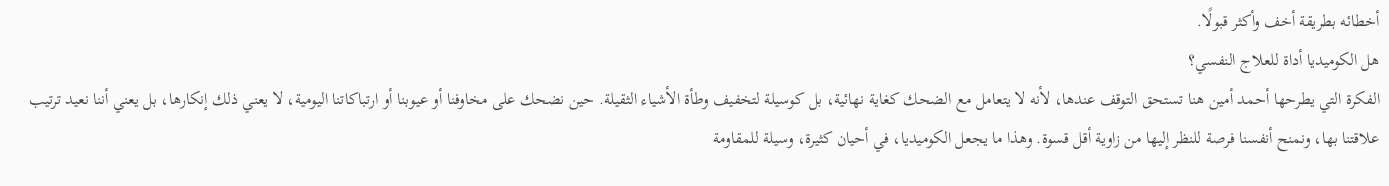أخطائه بطريقة أخف وأكثر قبولًا.
هل الكوميديا أداة للعلاج النفسي؟
الفكرة التي يطرحها أحمد أمين هنا تستحق التوقف عندها، لأنه لا يتعامل مع الضحك كغاية نهائية، بل كوسيلة لتخفيف وطأة الأشياء الثقيلة. حين نضحك على مخاوفنا أو عيوبنا أو ارتباكاتنا اليومية، لا يعني ذلك إنكارها، بل يعني أننا نعيد ترتيب علاقتنا بها، ونمنح أنفسنا فرصة للنظر إليها من زاوية أقل قسوة. وهذا ما يجعل الكوميديا، في أحيان كثيرة، وسيلة للمقاومة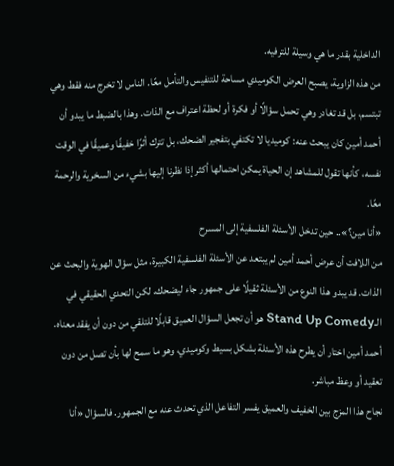الداخلية بقدر ما هي وسيلة للترفيه.
من هذه الزاوية، يصبح العرض الكوميدي مساحة للتنفيس والتأمل معًا. الناس لا تخرج منه فقط وهي تبتسم، بل قد تغادر وهي تحمل سؤالًا أو فكرة أو لحظة اعتراف مع الذات. وهذا بالضبط ما يبدو أن أحمد أمين كان يبحث عنه: كوميديا لا تكتفي بتفجير الضحك، بل تترك أثرًا خفيفًا وعميقًا في الوقت نفسه، كأنها تقول للمشاهد إن الحياة يمكن احتمالها أكثر إذا نظرنا إليها بشيء من السخرية والرحمة معًا.
«أنا مين؟».. حين تدخل الأسئلة الفلسفية إلى المسرح
من اللافت أن عرض أحمد أمين لم يبتعد عن الأسئلة الفلسفية الكبيرة، مثل سؤال الهوية والبحث عن الذات. قد يبدو هذا النوع من الأسئلة ثقيلًا على جمهور جاء ليضحك، لكن التحدي الحقيقي في الـStand Up Comedy هو أن تجعل السؤال العميق قابلًا للتلقي من دون أن يفقد معناه. أحمد أمين اختار أن يطرح هذه الأسئلة بشكل بسيط وكوميدي، وهو ما سمح لها بأن تصل من دون تعقيد أو وعظ مباشر.
نجاح هذا المزج بين الخفيف والعميق يفسر التفاعل الذي تحدث عنه مع الجمهور. فالسؤال «أنا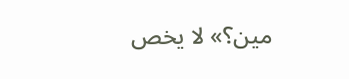مين؟» لا يخص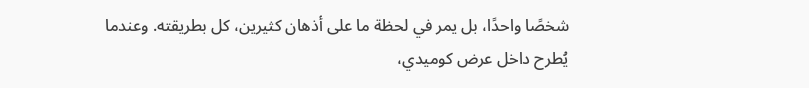شخصًا واحدًا، بل يمر في لحظة ما على أذهان كثيرين، كل بطريقته. وعندما يُطرح داخل عرض كوميدي،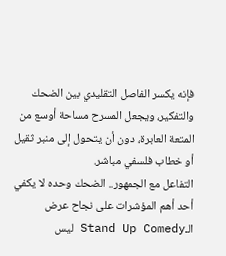فإنه يكسر الفاصل التقليدي بين الضحك والتفكير، ويجعل المسرح مساحة أوسع من المتعة العابرة، دون أن يتحول إلى منبر ثقيل أو خطاب فلسفي مباشر.
التفاعل مع الجمهور.. الضحك وحده لا يكفي
أحد أهم المؤشرات على نجاح عرض الـStand Up Comedy ليس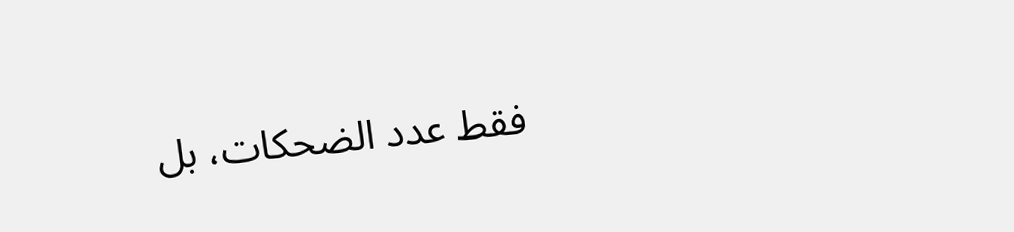فقط عدد الضحكات، بل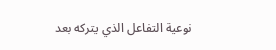نوعية التفاعل الذي يتركه بعد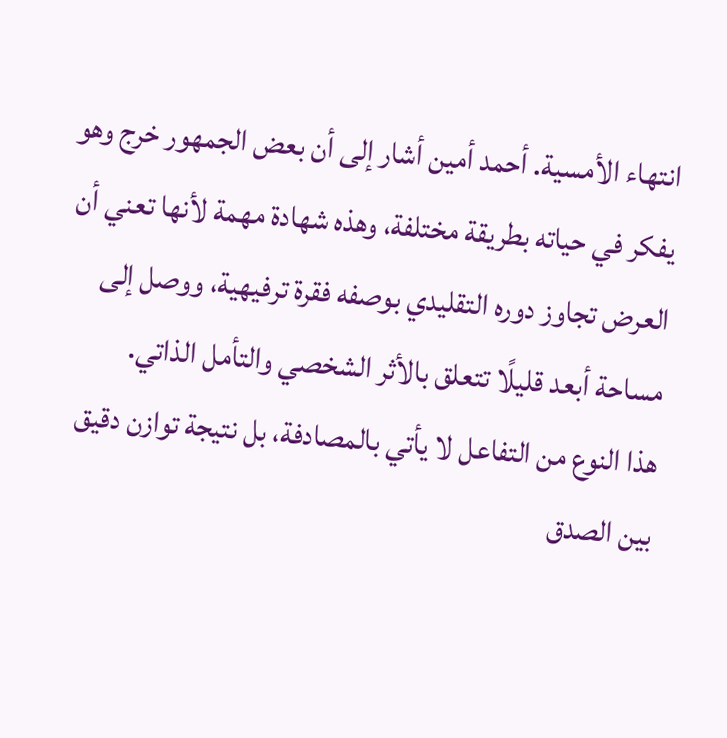انتهاء الأمسية. أحمد أمين أشار إلى أن بعض الجمهور خرج وهو يفكر في حياته بطريقة مختلفة، وهذه شهادة مهمة لأنها تعني أن العرض تجاوز دوره التقليدي بوصفه فقرة ترفيهية، ووصل إلى مساحة أبعد قليلًا تتعلق بالأثر الشخصي والتأمل الذاتي.
هذا النوع من التفاعل لا يأتي بالمصادفة، بل نتيجة توازن دقيق بين الصدق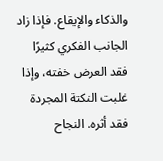والذكاء والإيقاع. فإذا زاد الجانب الفكري كثيرًا فقد العرض خفته، وإذا غلبت النكتة المجردة فقد أثره. النجاح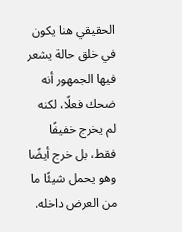الحقيقي هنا يكون في خلق حالة يشعر فيها الجمهور أنه ضحك فعلًا، لكنه لم يخرج خفيفًا فقط، بل خرج أيضًا وهو يحمل شيئًا ما من العرض داخله.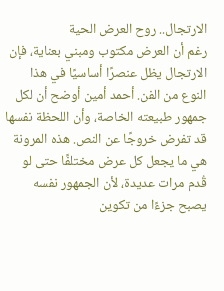الارتجال.. روح العرض الحية
رغم أن العرض مكتوب ومبني بعناية، فإن الارتجال يظل عنصرًا أساسيًا في هذا النوع من الفن. أحمد أمين أوضح أن لكل جمهور طبيعته الخاصة، وأن اللحظة نفسها قد تفرض خروجًا عن النص. هذه المرونة هي ما يجعل كل عرض مختلفًا حتى لو قُدم مرات عديدة، لأن الجمهور نفسه يصبح جزءًا من تكوين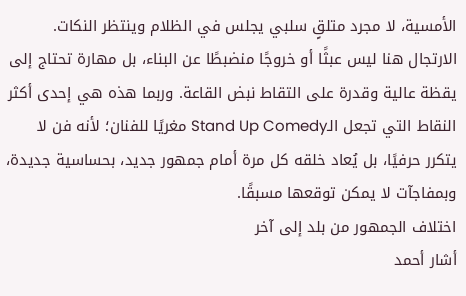الأمسية، لا مجرد متلقٍ سلبي يجلس في الظلام وينتظر النكات.
الارتجال هنا ليس عبثًا أو خروجًا منضبطًا عن البناء، بل مهارة تحتاج إلى يقظة عالية وقدرة على التقاط نبض القاعة. وربما هذه هي إحدى أكثر النقاط التي تجعل الـStand Up Comedy مغريًا للفنان؛ لأنه فن لا يتكرر حرفيًا، بل يُعاد خلقه كل مرة أمام جمهور جديد، بحساسية جديدة، وبمفاجآت لا يمكن توقعها مسبقًا.
اختلاف الجمهور من بلد إلى آخر
أشار أحمد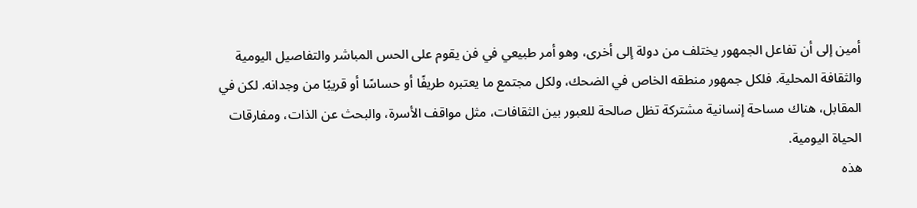أمين إلى أن تفاعل الجمهور يختلف من دولة إلى أخرى، وهو أمر طبيعي في فن يقوم على الحس المباشر والتفاصيل اليومية والثقافة المحلية. فلكل جمهور منطقه الخاص في الضحك، ولكل مجتمع ما يعتبره طريفًا أو حساسًا أو قريبًا من وجدانه. لكن في المقابل، هناك مساحة إنسانية مشتركة تظل صالحة للعبور بين الثقافات، مثل مواقف الأسرة، والبحث عن الذات، ومفارقات الحياة اليومية.
هذه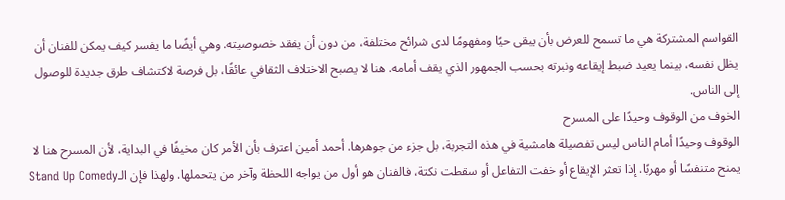القواسم المشتركة هي ما تسمح للعرض بأن يبقى حيًا ومفهومًا لدى شرائح مختلفة، من دون أن يفقد خصوصيته. وهي أيضًا ما يفسر كيف يمكن للفنان أن يظل نفسه، بينما يعيد ضبط إيقاعه ونبرته بحسب الجمهور الذي يقف أمامه. هنا لا يصبح الاختلاف الثقافي عائقًا، بل فرصة لاكتشاف طرق جديدة للوصول إلى الناس.
الخوف من الوقوف وحيدًا على المسرح
الوقوف وحيدًا أمام الناس ليس تفصيلة هامشية في هذه التجربة، بل جزء من جوهرها. أحمد أمين اعترف بأن الأمر كان مخيفًا في البداية، لأن المسرح هنا لا يمنح متنفسًا أو مهربًا. إذا تعثر الإيقاع أو خفت التفاعل أو سقطت نكتة، فالفنان هو أول من يواجه اللحظة وآخر من يتحملها. ولهذا فإن الـStand Up Comedy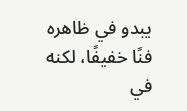يبدو في ظاهره فنًا خفيفًا، لكنه في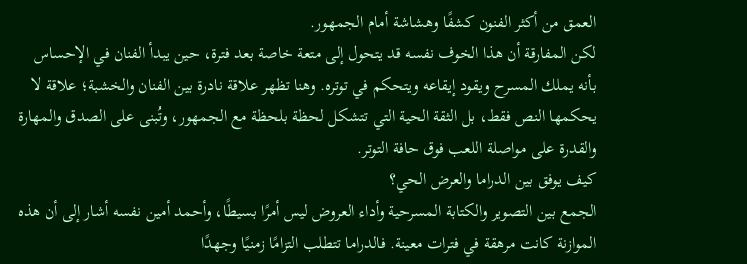العمق من أكثر الفنون كشفًا وهشاشة أمام الجمهور.
لكن المفارقة أن هذا الخوف نفسه قد يتحول إلى متعة خاصة بعد فترة، حين يبدأ الفنان في الإحساس بأنه يملك المسرح ويقود إيقاعه ويتحكم في توتره. وهنا تظهر علاقة نادرة بين الفنان والخشبة؛ علاقة لا يحكمها النص فقط، بل الثقة الحية التي تتشكل لحظة بلحظة مع الجمهور، وتُبنى على الصدق والمهارة والقدرة على مواصلة اللعب فوق حافة التوتر.
كيف يوفق بين الدراما والعرض الحي؟
الجمع بين التصوير والكتابة المسرحية وأداء العروض ليس أمرًا بسيطًا، وأحمد أمين نفسه أشار إلى أن هذه الموازنة كانت مرهقة في فترات معينة. فالدراما تتطلب التزامًا زمنيًا وجهدًا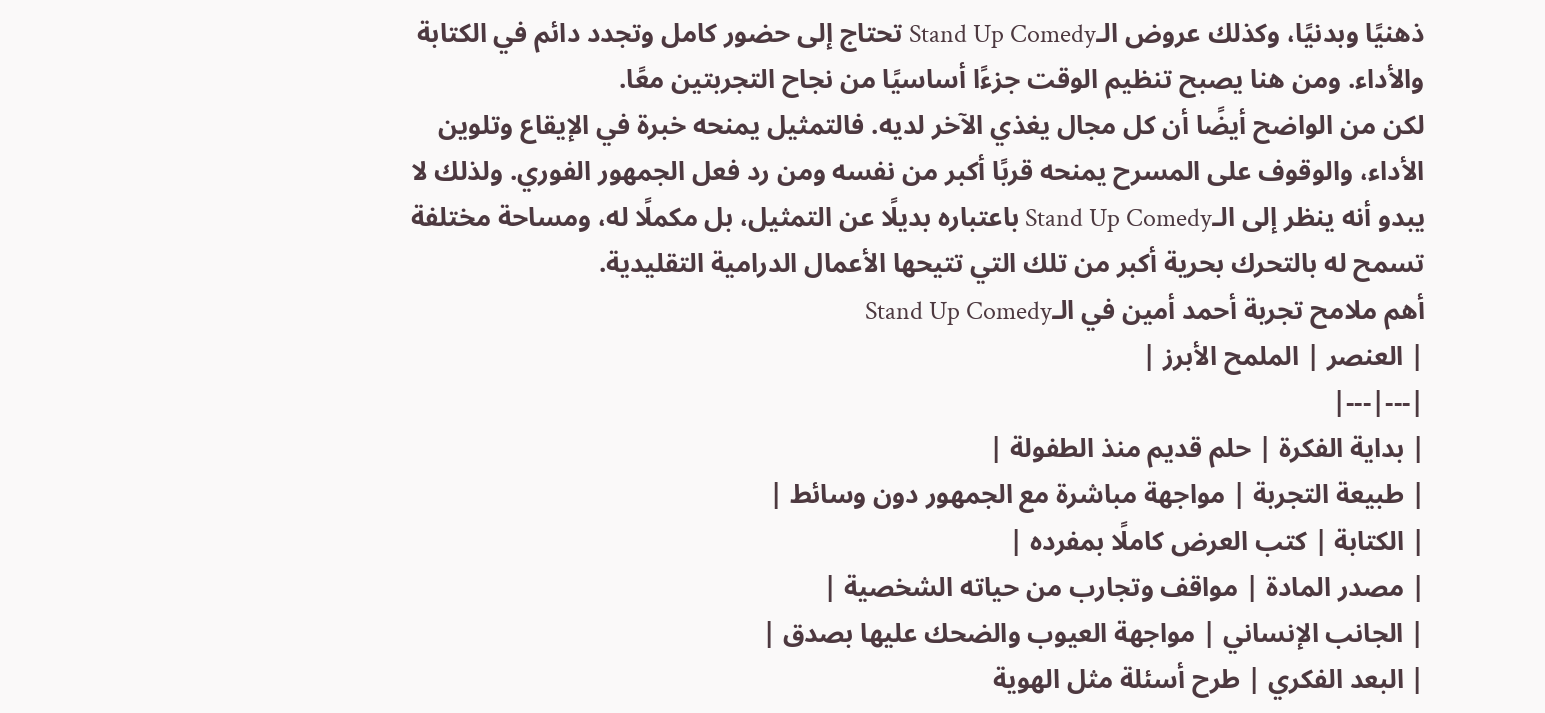ذهنيًا وبدنيًا، وكذلك عروض الـStand Up Comedy تحتاج إلى حضور كامل وتجدد دائم في الكتابة والأداء. ومن هنا يصبح تنظيم الوقت جزءًا أساسيًا من نجاح التجربتين معًا.
لكن من الواضح أيضًا أن كل مجال يغذي الآخر لديه. فالتمثيل يمنحه خبرة في الإيقاع وتلوين الأداء، والوقوف على المسرح يمنحه قربًا أكبر من نفسه ومن رد فعل الجمهور الفوري. ولذلك لا يبدو أنه ينظر إلى الـStand Up Comedy باعتباره بديلًا عن التمثيل، بل مكملًا له، ومساحة مختلفة تسمح له بالتحرك بحرية أكبر من تلك التي تتيحها الأعمال الدرامية التقليدية.
أهم ملامح تجربة أحمد أمين في الـStand Up Comedy
| العنصر | الملمح الأبرز |
|---|---|
| بداية الفكرة | حلم قديم منذ الطفولة |
| طبيعة التجربة | مواجهة مباشرة مع الجمهور دون وسائط |
| الكتابة | كتب العرض كاملًا بمفرده |
| مصدر المادة | مواقف وتجارب من حياته الشخصية |
| الجانب الإنساني | مواجهة العيوب والضحك عليها بصدق |
| البعد الفكري | طرح أسئلة مثل الهوية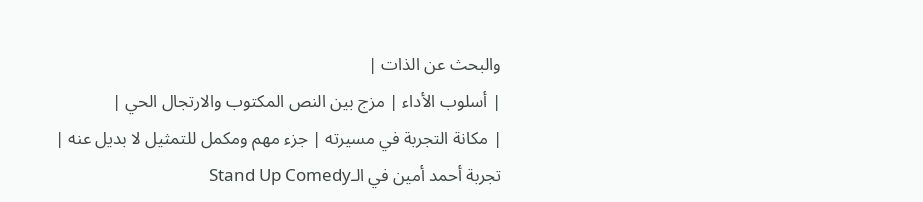والبحث عن الذات |
| أسلوب الأداء | مزج بين النص المكتوب والارتجال الحي |
| مكانة التجربة في مسيرته | جزء مهم ومكمل للتمثيل لا بديل عنه |
تجربة أحمد أمين في الـStand Up Comedy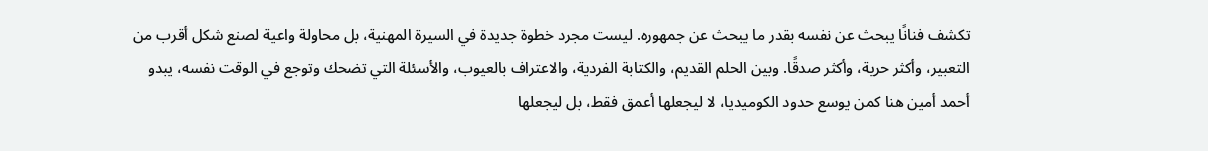تكشف فنانًا يبحث عن نفسه بقدر ما يبحث عن جمهوره. ليست مجرد خطوة جديدة في السيرة المهنية، بل محاولة واعية لصنع شكل أقرب من التعبير، وأكثر حرية، وأكثر صدقًا. وبين الحلم القديم، والكتابة الفردية، والاعتراف بالعيوب، والأسئلة التي تضحك وتوجع في الوقت نفسه، يبدو أحمد أمين هنا كمن يوسع حدود الكوميديا، لا ليجعلها أعمق فقط، بل ليجعلها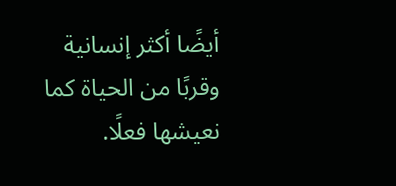أيضًا أكثر إنسانية وقربًا من الحياة كما نعيشها فعلًا.